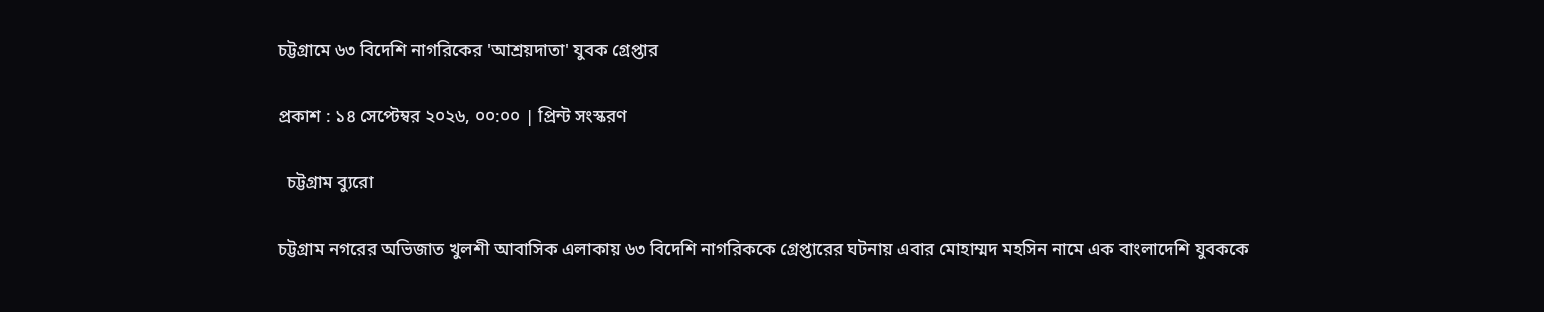চট্টগ্রামে ৬৩ বিদেশি নাগরিকের 'আশ্রয়দাতা' যুবক গ্রেপ্তার

প্রকাশ : ১৪ সেপ্টেম্বর ২০২৬, ০০:০০ | প্রিন্ট সংস্করণ

  চট্টগ্রাম ব্যুরো

চট্টগ্রাম নগরের অভিজাত খুলশী আবাসিক এলাকায় ৬৩ বিদেশি নাগরিককে গ্রেপ্তারের ঘটনায় এবার মোহাম্মদ মহসিন নামে এক বাংলাদেশি যুবককে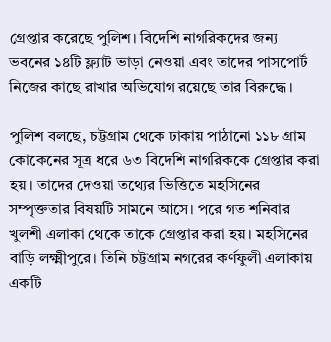গ্রেপ্তার করেছে পুলিশ। বিদেশি নাগরিকদের জন্য ভবনের ১৪টি ফ্ল্যাট ভাড়া নেওয়া এবং তাদের পাসপোর্ট নিজের কাছে রাখার অভিযোগ রয়েছে তার বিরুদ্ধে।

পুলিশ বলছে, চট্টগ্রাম থেকে ঢাকায় পাঠানো ১১৮ গ্রাম কোকেনের সূত্র ধরে ৬৩ বিদেশি নাগরিককে গ্রেপ্তার করা হয়। তাদের দেওয়া তথ্যের ভিত্তিতে মহসিনের সম্পৃক্ততার বিষয়টি সামনে আসে। পরে গত শনিবার খুলশী এলাকা থেকে তাকে গ্রেপ্তার করা হয়। মহসিনের বাড়ি লক্ষ্মীপুরে। তিনি চট্টগ্রাম নগরের কর্ণফুলী এলাকায় একটি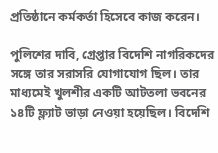প্রতিষ্ঠানে কর্মকর্তা হিসেবে কাজ করেন।

পুলিশের দাবি, গ্রেপ্তার বিদেশি নাগরিকদের সঙ্গে তার সরাসরি যোগাযোগ ছিল। তার মাধ্যমেই খুলশীর একটি আটতলা ভবনের ১৪টি ফ্ল্যাট ভাড়া নেওয়া হয়েছিল। বিদেশি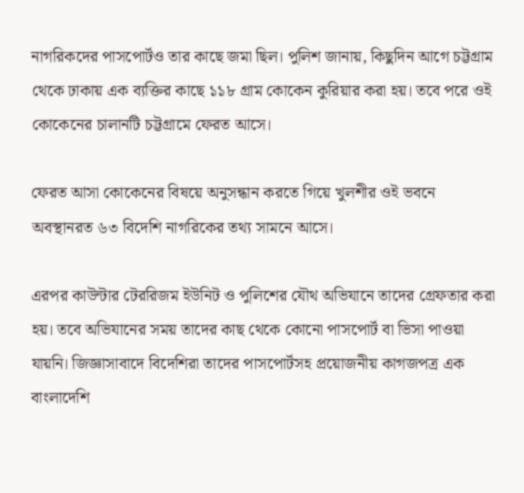নাগরিকদের পাসপোর্টও তার কাছে জমা ছিল। পুলিশ জানায়, কিছুদিন আগে চট্টগ্রাম থেকে ঢাকায় এক ব্যক্তির কাছে ১১৮ গ্রাম কোকেন কুরিয়ার করা হয়। তবে পরে ওই কোকেনের চালানটি চট্টগ্রামে ফেরত আসে।

ফেরত আসা কোকেনের বিষয়ে অনুসন্ধান করতে গিয়ে খুলশীর ওই ভবনে অবস্থানরত ৬৩ বিদেশি নাগরিকের তথ্য সামনে আসে।

এরপর কাউন্টার টেররিজম ইউনিট ও পুলিশের যৌথ অভিযানে তাদের গ্রেফতার করা হয়। তবে অভিযানের সময় তাদের কাছ থেকে কোনো পাসপোর্ট বা ভিসা পাওয়া যায়নি। জিজ্ঞাসাবাদে বিদেশিরা তাদের পাসপোর্টসহ প্রয়োজনীয় কাগজপত্র এক বাংলাদেশি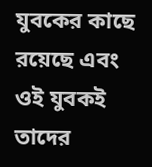যুবকের কাছে রয়েছে এবং ওই যুবকই তাদের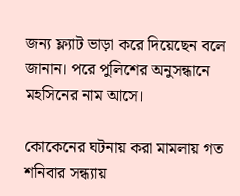জন্য ফ্ল্যাট ভাড়া করে দিয়েছেন বলে জানান। পরে পুলিশের অনুসন্ধানে মহসিনের নাম আসে।

কোকেনের ঘটনায় করা মামলায় গত শনিবার সন্ধ্যায়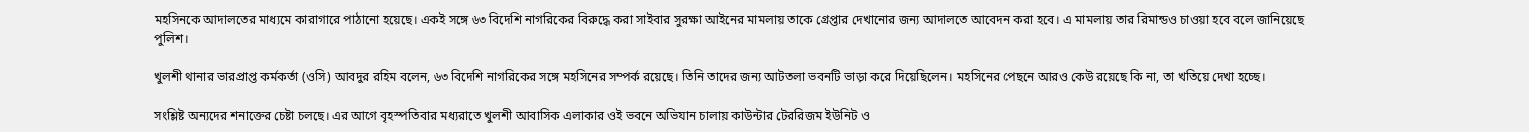মহসিনকে আদালতের মাধ্যমে কারাগারে পাঠানো হয়েছে। একই সঙ্গে ৬৩ বিদেশি নাগরিকের বিরুদ্ধে করা সাইবার সুরক্ষা আইনের মামলায় তাকে গ্রেপ্তার দেখানোর জন্য আদালতে আবেদন করা হবে। এ মামলায় তার রিমান্ডও চাওয়া হবে বলে জানিয়েছে পুলিশ।

খুলশী থানার ভারপ্রাপ্ত কর্মকর্তা (ওসি) আবদুর রহিম বলেন, ৬৩ বিদেশি নাগরিকের সঙ্গে মহসিনের সম্পর্ক রয়েছে। তিনি তাদের জন্য আটতলা ভবনটি ভাড়া করে দিয়েছিলেন। মহসিনের পেছনে আরও কেউ রয়েছে কি না, তা খতিয়ে দেখা হচ্ছে।

সংশ্লিষ্ট অন্যদের শনাক্তের চেষ্টা চলছে। এর আগে বৃহস্পতিবার মধ্যরাতে খুলশী আবাসিক এলাকার ওই ভবনে অভিযান চালায় কাউন্টার টেররিজম ইউনিট ও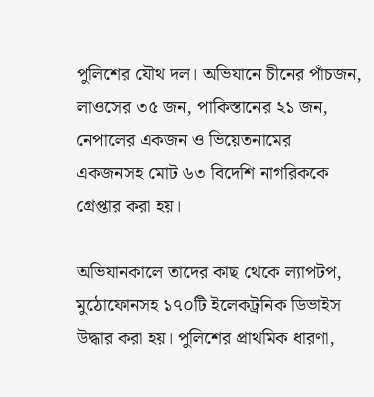পুলিশের যৌথ দল। অভিযানে চীনের পাঁচজন, লাওসের ৩৫ জন, পাকিস্তানের ২১ জন, নেপালের একজন ও ভিয়েতনামের একজনসহ মোট ৬৩ বিদেশি নাগরিককে গ্রেপ্তার করা হয়।

অভিযানকালে তাদের কাছ থেকে ল্যাপটপ, মুঠোফোনসহ ১৭০টি ইলেকট্রনিক ডিভাইস উদ্ধার করা হয়। পুলিশের প্রাথমিক ধারণা,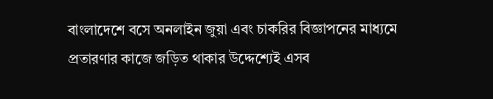বাংলাদেশে বসে অনলাইন জুয়া এবং চাকরির বিজ্ঞাপনের মাধ্যমে প্রতারণার কাজে জড়িত থাকার উদ্দেশ্যেই এসব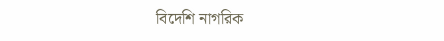বিদেশি নাগরিক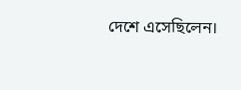দেশে এসেছিলেন।